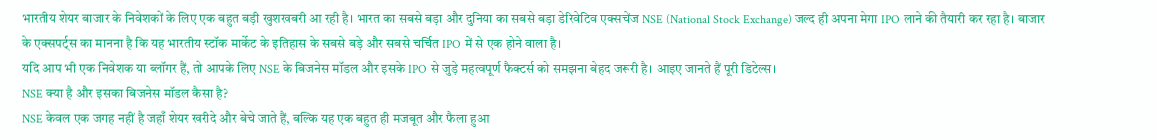भारतीय शेयर बाजार के निवेशकों के लिए एक बहुत बड़ी खुशखबरी आ रही है। भारत का सबसे बड़ा और दुनिया का सबसे बड़ा डेरिवेटिव एक्सचेंज NSE (National Stock Exchange) जल्द ही अपना मेगा IPO लाने की तैयारी कर रहा है। बाजार के एक्सपर्ट्स का मानना है कि यह भारतीय स्टॉक मार्केट के इतिहास के सबसे बड़े और सबसे चर्चित IPO में से एक होने वाला है।
यदि आप भी एक निवेशक या ब्लॉगर हैं, तो आपके लिए NSE के बिजनेस मॉडल और इसके IPO से जुड़े महत्वपूर्ण फैक्टर्स को समझना बेहद जरूरी है। आइए जानते हैं पूरी डिटेल्स।
NSE क्या है और इसका बिजनेस मॉडल कैसा है?
NSE केवल एक जगह नहीं है जहाँ शेयर खरीदे और बेचे जाते हैं, बल्कि यह एक बहुत ही मजबूत और फैला हुआ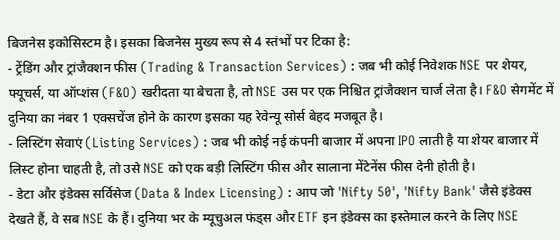बिजनेस इकोसिस्टम है। इसका बिजनेस मुख्य रूप से 4 स्तंभों पर टिका है:
- ट्रेंडिंग और ट्रांजैक्शन फीस (Trading & Transaction Services) : जब भी कोई निवेशक NSE पर शेयर, फ्यूचर्स, या ऑप्शंस (F&O) खरीदता या बेचता है, तो NSE उस पर एक निश्चित ट्रांजैक्शन चार्ज लेता है। F&O सेगमेंट में दुनिया का नंबर 1 एक्सचेंज होने के कारण इसका यह रेवेन्यू सोर्स बेहद मजबूत है।
- लिस्टिंग सेवाएं (Listing Services) : जब भी कोई नई कंपनी बाजार में अपना IPO लाती है या शेयर बाजार में लिस्ट होना चाहती है, तो उसे NSE को एक बड़ी लिस्टिंग फीस और सालाना मेंटेनेंस फीस देनी होती है।
- डेटा और इंडेक्स सर्विसेज (Data & Index Licensing) : आप जो 'Nifty 50', 'Nifty Bank' जैसे इंडेक्स देखते हैं, वे सब NSE के हैं। दुनिया भर के म्यूचुअल फंड्स और ETF इन इंडेक्स का इस्तेमाल करने के लिए NSE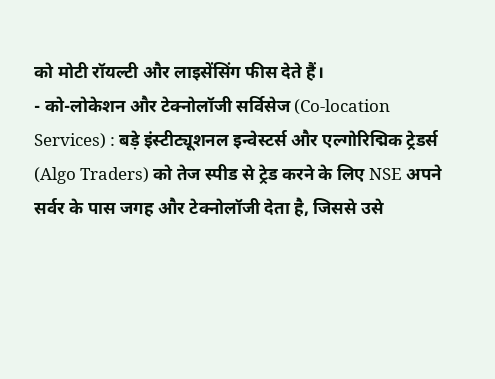को मोटी रॉयल्टी और लाइसेंसिंग फीस देते हैं।
- को-लोकेशन और टेक्नोलॉजी सर्विसेज (Co-location Services) : बड़े इंस्टीट्यूशनल इन्वेस्टर्स और एल्गोरिद्मिक ट्रेडर्स (Algo Traders) को तेज स्पीड से ट्रेड करने के लिए NSE अपने सर्वर के पास जगह और टेक्नोलॉजी देता है, जिससे उसे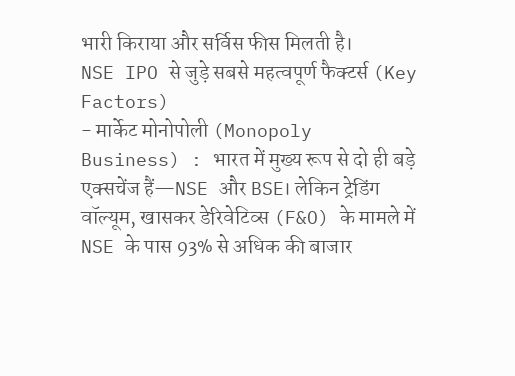भारी किराया और सर्विस फीस मिलती है।
NSE IPO से जुड़े सबसे महत्वपूर्ण फैक्टर्स (Key Factors)
- मार्केट मोनोपोली (Monopoly Business) : भारत में मुख्य रूप से दो ही बड़े एक्सचेंज हैं—NSE और BSE। लेकिन ट्रेडिंग वॉल्यूम, खासकर डेरिवेटिव्स (F&O) के मामले में NSE के पास 93% से अधिक की बाजार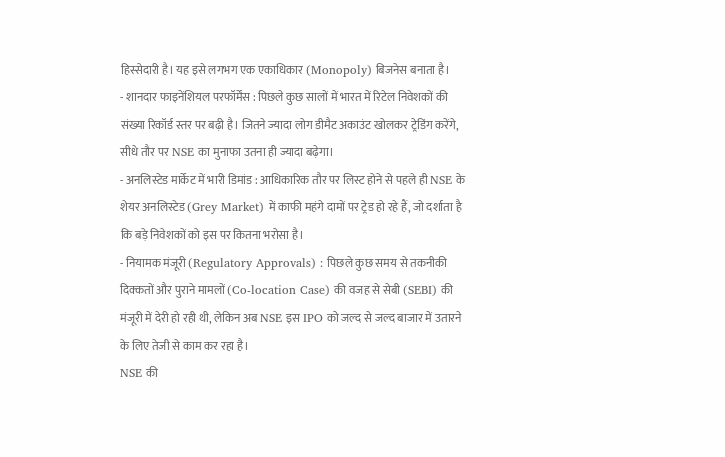हिस्सेदारी है। यह इसे लगभग एक एकाधिकार (Monopoly) बिजनेस बनाता है।
- शानदार फाइनेंशियल परफॉर्मेंस : पिछले कुछ सालों में भारत में रिटेल निवेशकों की संख्या रिकॉर्ड स्तर पर बढ़ी है। जितने ज्यादा लोग डीमैट अकाउंट खोलकर ट्रेडिंग करेंगे, सीधे तौर पर NSE का मुनाफा उतना ही ज्यादा बढ़ेगा।
- अनलिस्टेड मार्केट में भारी डिमांड : आधिकारिक तौर पर लिस्ट होने से पहले ही NSE के शेयर अनलिस्टेड (Grey Market) में काफी महंगे दामों पर ट्रेड हो रहे हैं, जो दर्शाता है कि बड़े निवेशकों को इस पर कितना भरोसा है।
- नियामक मंजूरी (Regulatory Approvals) : पिछले कुछ समय से तकनीकी दिक्कतों और पुराने मामलों (Co-location Case) की वजह से सेबी (SEBI) की मंजूरी में देरी हो रही थी, लेकिन अब NSE इस IPO को जल्द से जल्द बाजार में उतारने के लिए तेजी से काम कर रहा है।
NSE की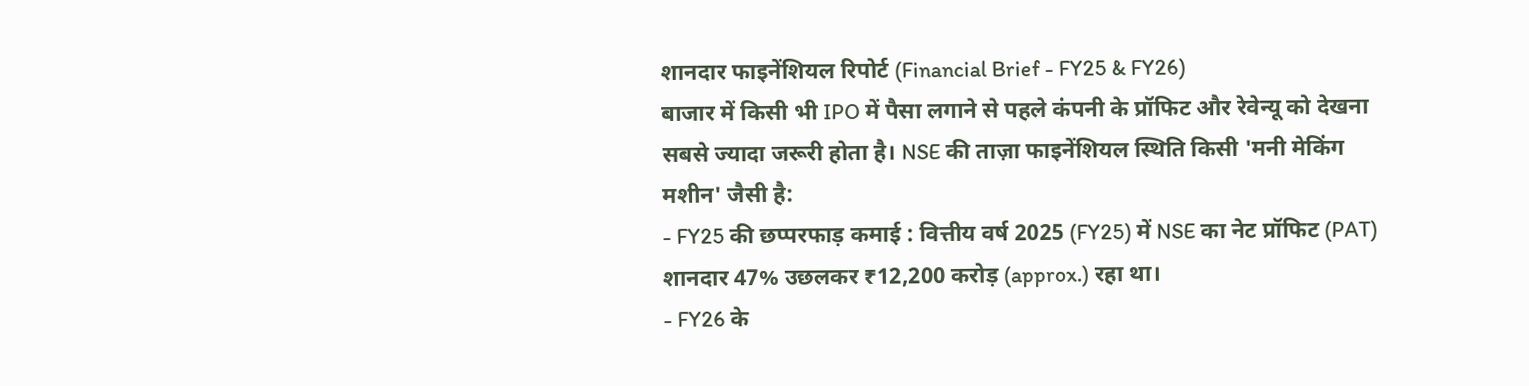शानदार फाइनेंशियल रिपोर्ट (Financial Brief - FY25 & FY26)
बाजार में किसी भी IPO में पैसा लगाने से पहले कंपनी के प्रॉफिट और रेवेन्यू को देखना सबसे ज्यादा जरूरी होता है। NSE की ताज़ा फाइनेंशियल स्थिति किसी 'मनी मेकिंग मशीन' जैसी है:
- FY25 की छप्परफाड़ कमाई : वित्तीय वर्ष 2025 (FY25) में NSE का नेट प्रॉफिट (PAT) शानदार 47% उछलकर ₹12,200 करोड़ (approx.) रहा था।
- FY26 के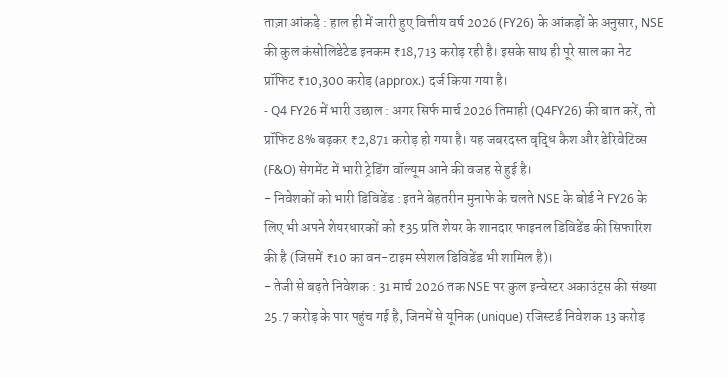ताज़ा आंकड़े : हाल ही में जारी हुए वित्तीय वर्ष 2026 (FY26) के आंकड़ों के अनुसार, NSE की कुल कंसोलिडेटेड इनकम ₹18,713 करोड़ रही है। इसके साथ ही पूरे साल का नेट प्रॉफिट ₹10,300 करोड़ (approx.) दर्ज किया गया है।
- Q4 FY26 में भारी उछाल : अगर सिर्फ मार्च 2026 तिमाही (Q4FY26) की बात करें, तो प्रॉफिट 8% बढ़कर ₹2,871 करोड़ हो गया है। यह जबरदस्त वृद्धि कैश और डेरिवेटिव्स (F&O) सेगमेंट में भारी ट्रेडिंग वॉल्यूम आने की वजह से हुई है।
- निवेशकों को भारी डिविडेंड : इतने बेहतरीन मुनाफे के चलते NSE के बोर्ड ने FY26 के लिए भी अपने शेयरधारकों को ₹35 प्रति शेयर के शानदार फाइनल डिविडेंड की सिफारिश की है (जिसमें ₹10 का वन-टाइम स्पेशल डिविडेंड भी शामिल है)।
- तेजी से बढ़ते निवेशक : 31 मार्च 2026 तक NSE पर कुल इन्वेस्टर अकाउंट्स की संख्या 25.7 करोड़ के पार पहुंच गई है, जिनमें से यूनिक (unique) रजिस्टर्ड निवेशक 13 करोड़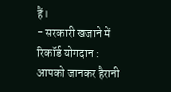हैं।
- सरकारी खजाने में रिकॉर्ड योगदान : आपको जानकर हैरानी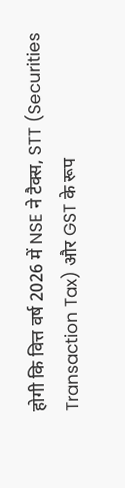होगी कि वित्त वर्ष 2026 में NSE ने टैक्स, STT (Securities Transaction Tax) और GST के रूप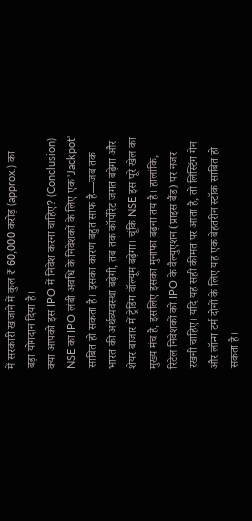में सरकारी खजाने में कुल ₹ 60,000 करोड़ (approx.) का बड़ा योगदान दिया है।
क्या आपको इस IPO में निवेश करना चाहिए? (Conclusion)
NSE का IPO लंबी अवधि के निवेशकों के लिए एक 'Jackpot' साबित हो सकता है। इसका कारण बहुत साफ है—जब तक भारत की अर्थव्यवस्था बढ़ेगी, तब तक कॉर्पोरेट जगत बढ़ेगा और शेयर बाजार में ट्रेडिंग वॉल्यूम बढ़ेगा। चूंकि NSE इस पूरे खेल का मुख्य मंच है, इसलिए इसका मुनाफा बढ़ना तय है। हालांकि, रिटेल निवेशकों को IPO के वैल्युएशन (प्राइस बैंड) पर नजर रखनी चाहिए। यदि यह सही कीमत पर आता है, तो लिस्टिंग गेन और लॉन्ग टर्म दोनों के लिए यह एक बेहतरीन स्टॉक साबित हो सकता है।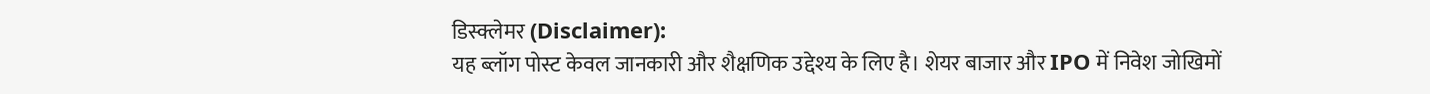डिस्क्लेमर (Disclaimer):
यह ब्लॉग पोस्ट केवल जानकारी और शैक्षणिक उद्देश्य के लिए है। शेयर बाजार और IPO में निवेश जोखिमों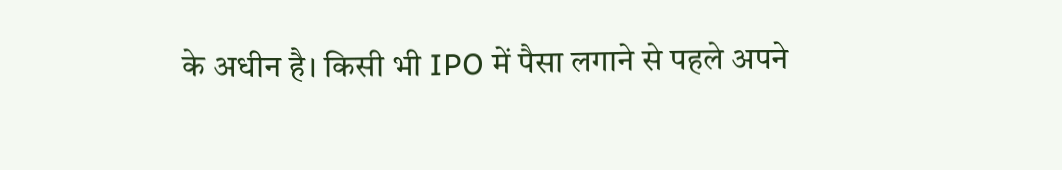के अधीन है। किसी भी IPO में पैसा लगाने से पहले अपने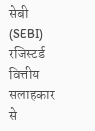सेबी (SEBI) रजिस्टर्ड वित्तीय सलाहकार से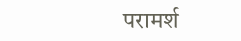परामर्श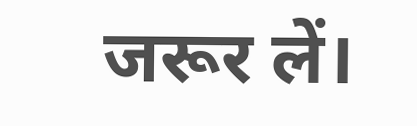जरूर लें।